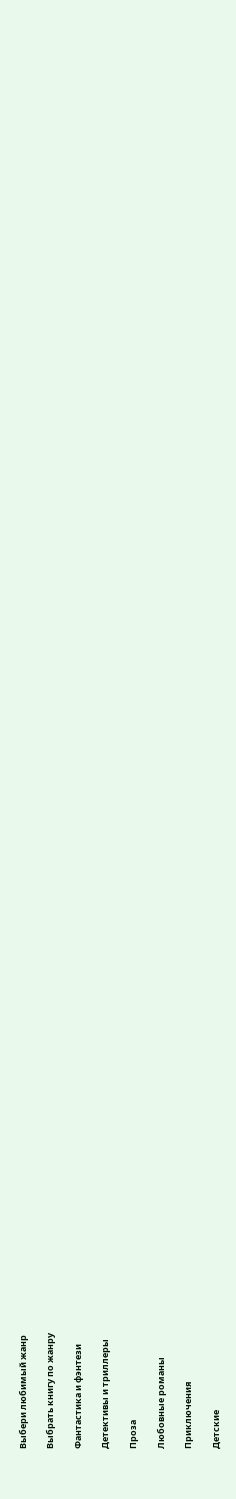Выбери любимый жанр

Выбрать книгу по жанру

Фантастика и фэнтези

Детективы и триллеры

Проза

Любовные романы

Приключения

Детские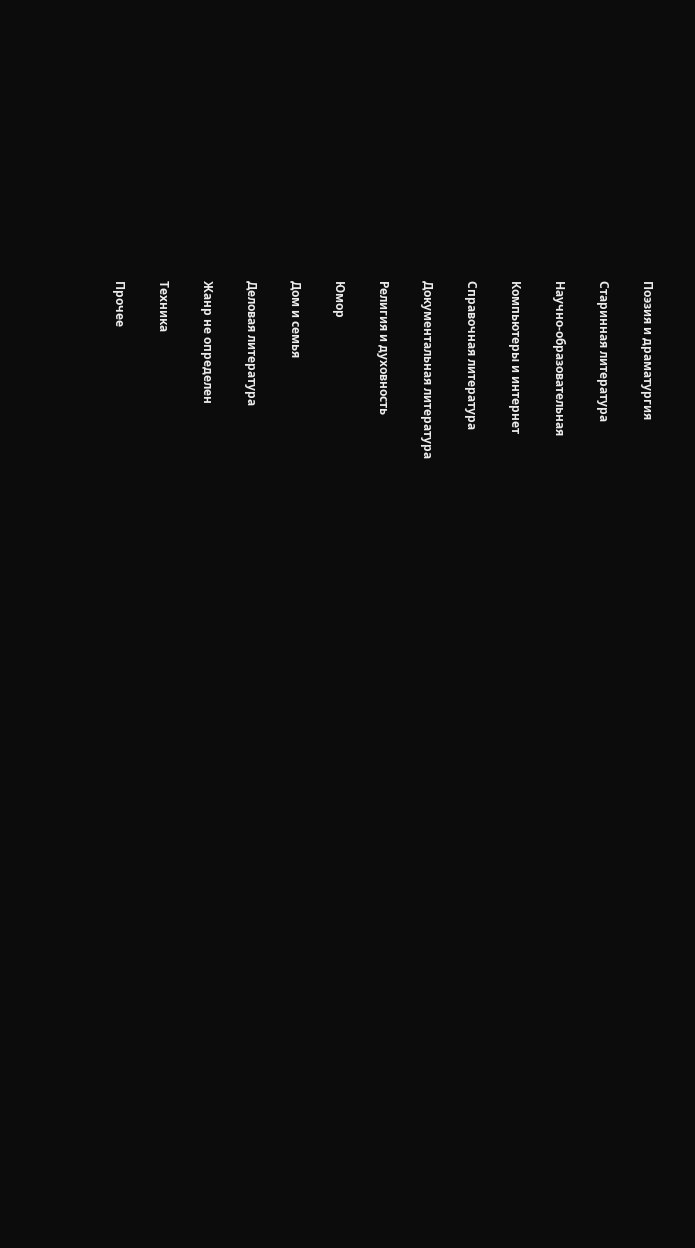Поэзия и драматургия

Старинная литература

Научно-образовательная

Компьютеры и интернет

Справочная литература

Документальная литература

Религия и духовность

Юмор

Дом и семья

Деловая литература

Жанр не определен

Техника

Прочее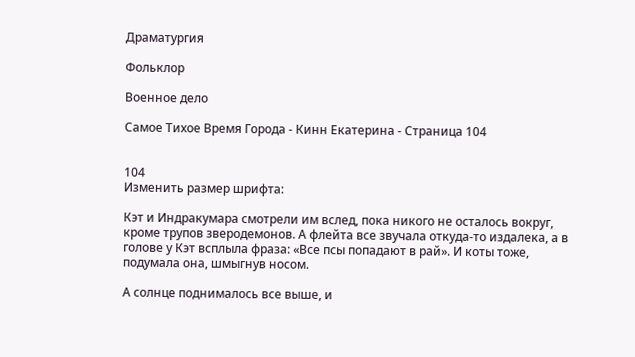Драматургия

Фольклор

Военное дело

Самое Тихое Время Города - Кинн Екатерина - Страница 104


104
Изменить размер шрифта:

Кэт и Индракумара смотрели им вслед, пока никого не осталось вокруг, кроме трупов зверодемонов. А флейта все звучала откуда-то издалека, а в голове у Кэт всплыла фраза: «Все псы попадают в рай». И коты тоже, подумала она, шмыгнув носом.

А солнце поднималось все выше, и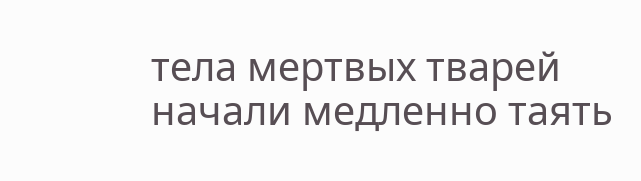тела мертвых тварей начали медленно таять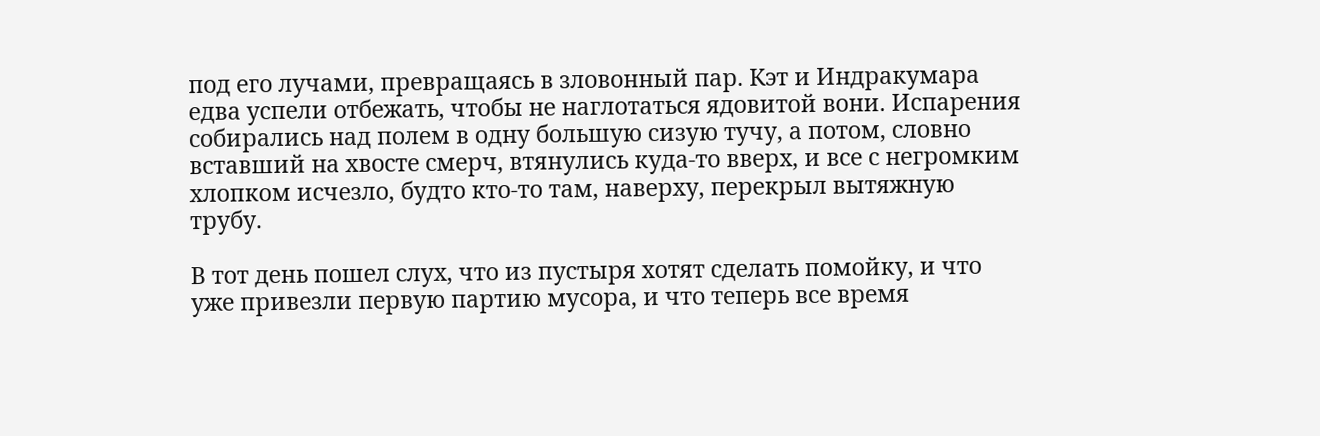под его лучами, превращаясь в зловонный пар. Кэт и Индракумара едва успели отбежать, чтобы не наглотаться ядовитой вони. Испарения собирались над полем в одну большую сизую тучу, а потом, словно вставший на хвосте смерч, втянулись куда-то вверх, и все с негромким хлопком исчезло, будто кто-то там, наверху, перекрыл вытяжную трубу.

В тот день пошел слух, что из пустыря хотят сделать помойку, и что уже привезли первую партию мусора, и что теперь все время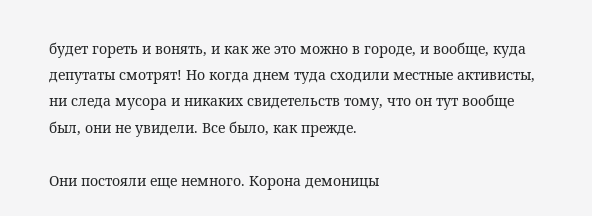будет гореть и вонять, и как же это можно в городе, и вообще, куда депутаты смотрят! Но когда днем туда сходили местные активисты, ни следа мусора и никаких свидетельств тому, что он тут вообще был, они не увидели. Все было, как прежде.

Они постояли еще немного. Корона демоницы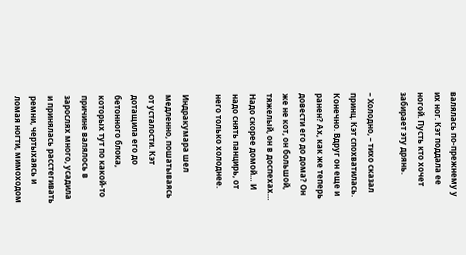валялась по-прежнему у их ног. Кэт поддала ее ногой. Пусть кто хочет забирает эту дрянь.

– Холодно, – тихо сказал принц. Кэт спохватилась. Конечно. Вдруг он еще и ранен? Ах, как же теперь довести его до дома? Он же не кот, он большой, тяжелый, он в доспехах… Надо скорее домой… И надо снять панцирь, от него только холоднее.

Индракумара шел медленно, пошатываясь от усталости. Кэт дотащила его до бетонного блока, которых тут по какой-то причине валялось в зарослях много, усадила и принялась расстегивать ремни, чертыхаясь и ломая ногти, мимоходом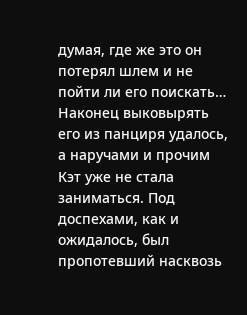думая, где же это он потерял шлем и не пойти ли его поискать… Наконец выковырять его из панциря удалось, а наручами и прочим Кэт уже не стала заниматься. Под доспехами, как и ожидалось, был пропотевший насквозь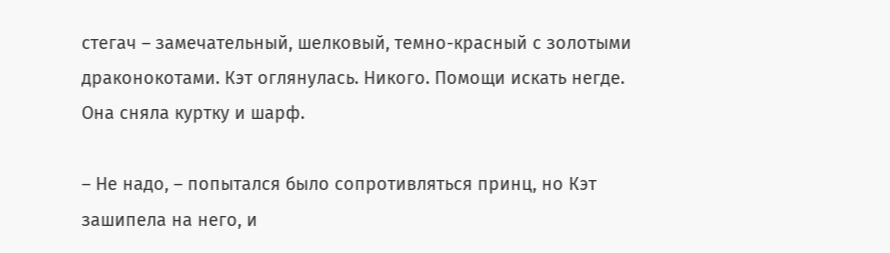стегач – замечательный, шелковый, темно-красный с золотыми драконокотами. Кэт оглянулась. Никого. Помощи искать негде. Она сняла куртку и шарф.

– Не надо, – попытался было сопротивляться принц, но Кэт зашипела на него, и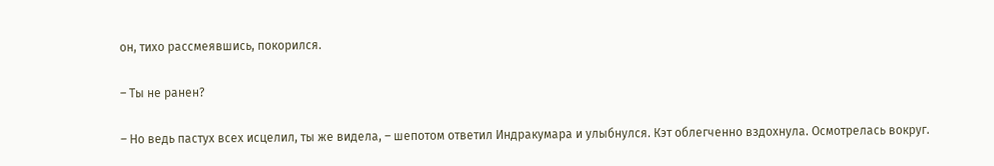он, тихо рассмеявшись, покорился.

– Ты не ранен?

– Но ведь пастух всех исцелил, ты же видела, – шепотом ответил Индракумара и улыбнулся. Кэт облегченно вздохнула. Осмотрелась вокруг.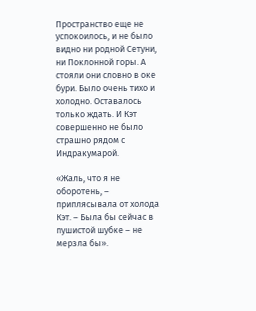Пространство еще не успокоилось, и не было видно ни родной Сетуни, ни Поклонной горы. А стояли они словно в оке бури. Было очень тихо и холодно. Оставалось только ждать. И Кэт совершенно не было страшно рядом с Индракумарой.

«Жаль, что я не оборотень, – приплясывала от холода Кэт. – Была бы сейчас в пушистой шубке – не мерзла бы».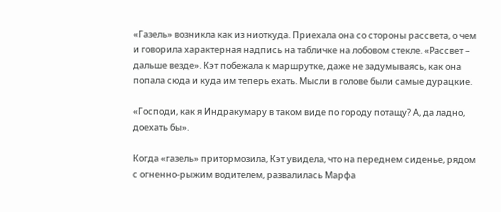«Газель» возникла как из ниоткуда. Приехала она со стороны рассвета, о чем и говорила характерная надпись на табличке на лобовом стекле. «Рассвет – дальше везде». Кэт побежала к маршрутке, даже не задумываясь, как она попала сюда и куда им теперь ехать. Мысли в голове были самые дурацкие.

«Господи, как я Индракумару в таком виде по городу потащу? А, да ладно, доехать бы».

Когда «газель» притормозила, Кэт увидела, что на переднем сиденье, рядом с огненно-рыжим водителем, развалилась Марфа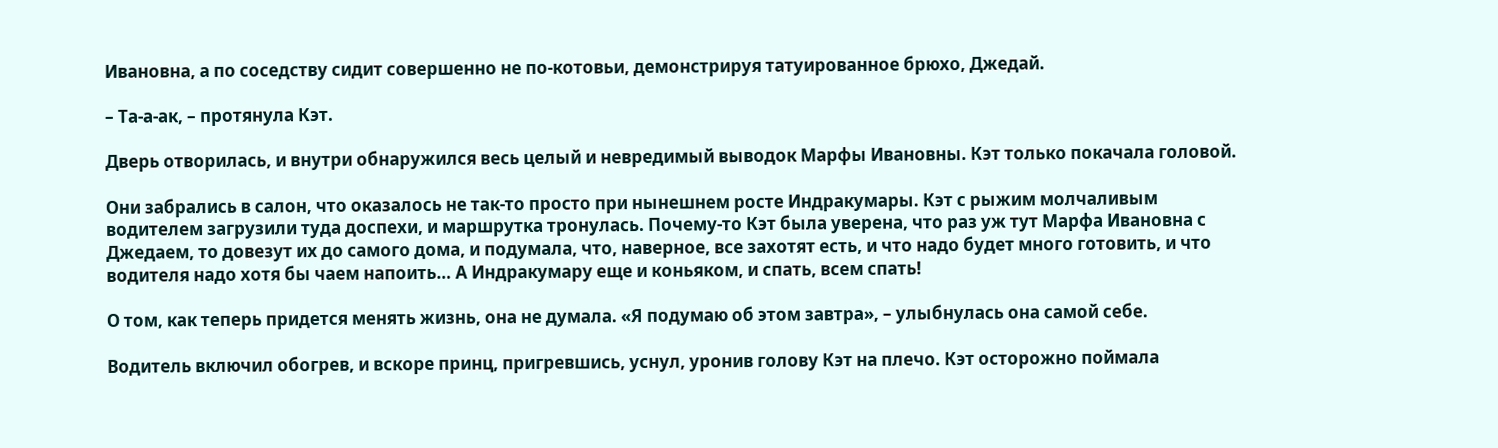Ивановна, а по соседству сидит совершенно не по-котовьи, демонстрируя татуированное брюхо, Джедай.

– Та-а-ак, – протянула Кэт.

Дверь отворилась, и внутри обнаружился весь целый и невредимый выводок Марфы Ивановны. Кэт только покачала головой.

Они забрались в салон, что оказалось не так-то просто при нынешнем росте Индракумары. Кэт с рыжим молчаливым водителем загрузили туда доспехи, и маршрутка тронулась. Почему-то Кэт была уверена, что раз уж тут Марфа Ивановна с Джедаем, то довезут их до самого дома, и подумала, что, наверное, все захотят есть, и что надо будет много готовить, и что водителя надо хотя бы чаем напоить… А Индракумару еще и коньяком, и спать, всем спать!

О том, как теперь придется менять жизнь, она не думала. «Я подумаю об этом завтра», – улыбнулась она самой себе.

Водитель включил обогрев, и вскоре принц, пригревшись, уснул, уронив голову Кэт на плечо. Кэт осторожно поймала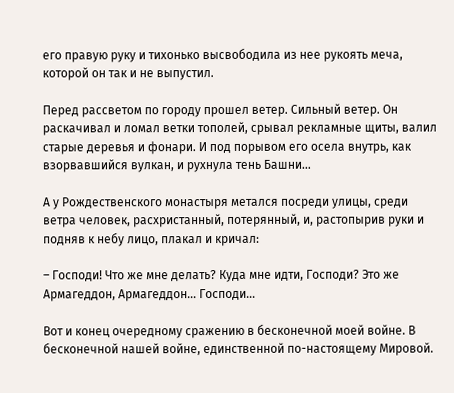его правую руку и тихонько высвободила из нее рукоять меча, которой он так и не выпустил.

Перед рассветом по городу прошел ветер. Сильный ветер. Он раскачивал и ломал ветки тополей, срывал рекламные щиты, валил старые деревья и фонари. И под порывом его осела внутрь, как взорвавшийся вулкан, и рухнула тень Башни…

А у Рождественского монастыря метался посреди улицы, среди ветра человек, расхристанный, потерянный, и, растопырив руки и подняв к небу лицо, плакал и кричал:

– Господи! Что же мне делать? Куда мне идти, Господи? Это же Армагеддон, Армагеддон… Господи…

Вот и конец очередному сражению в бесконечной моей войне. В бесконечной нашей войне, единственной по-настоящему Мировой.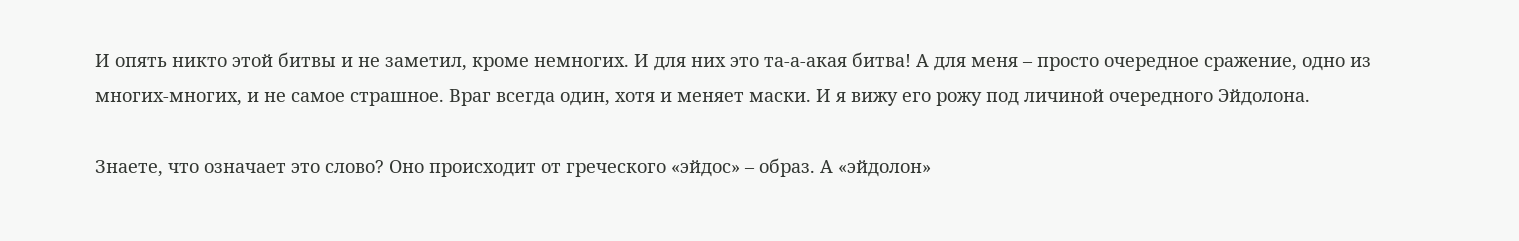И опять никто этой битвы и не заметил, кроме немногих. И для них это та-а-акая битва! А для меня – просто очередное сражение, одно из многих-многих, и не самое страшное. Враг всегда один, хотя и меняет маски. И я вижу его рожу под личиной очередного Эйдолона.

Знаете, что означает это слово? Оно происходит от греческого «эйдос» – образ. А «эйдолон»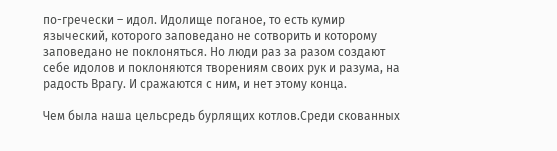по-гречески – идол. Идолище поганое, то есть кумир языческий, которого заповедано не сотворить и которому заповедано не поклоняться. Но люди раз за разом создают себе идолов и поклоняются творениям своих рук и разума, на радость Врагу. И сражаются с ним, и нет этому конца.

Чем была наша цельсредь бурлящих котлов.Среди скованных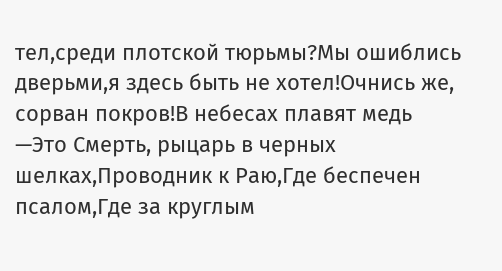тел,среди плотской тюрьмы?Мы ошиблись дверьми,я здесь быть не хотел!Очнись же, сорван покров!В небесах плавят медь —Это Смерть, рыцарь в черных шелках,Проводник к Раю,Где беспечен псалом,Где за круглым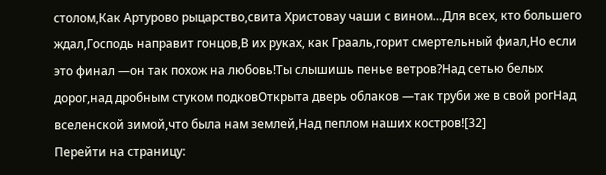столом,Как Артурово рыцарство,свита Христовау чаши с вином…Для всех, кто большего ждал,Господь направит гонцов,В их руках, как Грааль,горит смертельный фиал,Но если это финал —он так похож на любовь!Ты слышишь пенье ветров?Над сетью белых дорог,над дробным стуком подковОткрыта дверь облаков —так труби же в свой рогНад вселенской зимой,что была нам землей,Над пеплом наших костров![32]
Перейти на страницу: